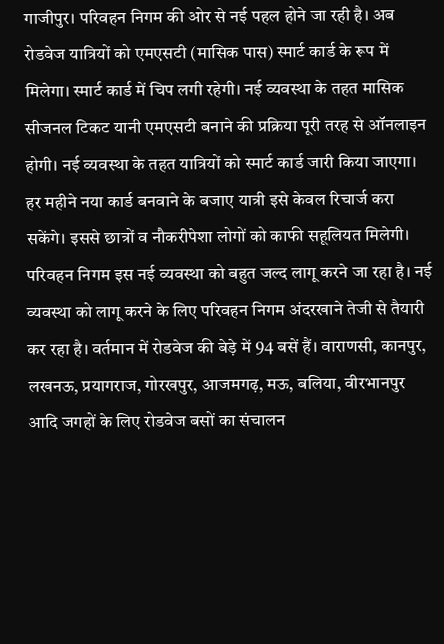गाजीपुर। परिवहन निगम की ओर से नई पहल होने जा रही है। अब रोडवेज यात्रियों को एमएसटी (मासिक पास) स्मार्ट कार्ड के रूप में मिलेगा। स्मार्ट कार्ड में चिप लगी रहेगी। नई व्यवस्था के तहत मासिक सीजनल टिकट यानी एमएसटी बनाने की प्रक्रिया पूरी तरह से ऑनलाइन होगी। नई व्यवस्था के तहत यात्रियों को स्मार्ट कार्ड जारी किया जाएगा। हर महीने नया कार्ड बनवाने के बजाए यात्री इसे केवल रिचार्ज करा सकेंगे। इससे छात्रों व नौकरीपेशा लोगों को काफी सहूलियत मिलेगी। परिवहन निगम इस नई व्यवस्था को बहुत जल्द लागू करने जा रहा है। नई व्यवस्था को लागू करने के लिए परिवहन निगम अंदरखाने तेजी से तैयारी कर रहा है। वर्तमान में रोडवेज की बेड़े में 94 बसें हैं। वाराणसी, कानपुर, लखनऊ, प्रयागराज, गोरखपुर, आजमगढ़, मऊ, बलिया, वीरभानपुर आदि जगहों के लिए रोडवेज बसों का संचालन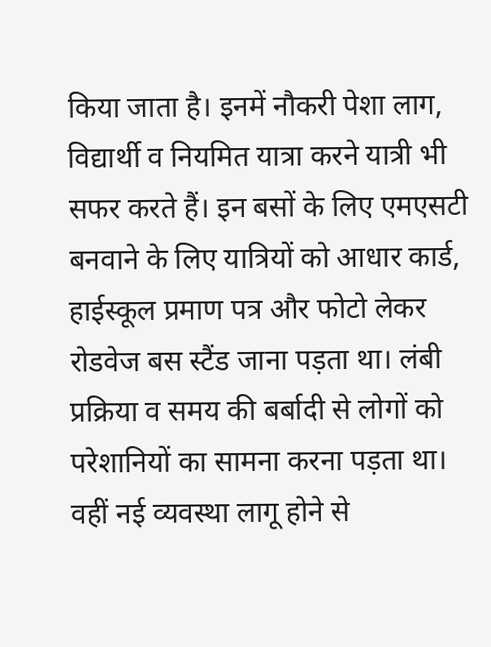किया जाता है। इनमें नौकरी पेशा लाग, विद्यार्थी व नियमित यात्रा करने यात्री भी सफर करते हैं। इन बसों के लिए एमएसटी बनवाने के लिए यात्रियों को आधार कार्ड, हाईस्कूल प्रमाण पत्र और फोटो लेकर रोडवेज बस स्टैंड जाना पड़ता था। लंबी प्रक्रिया व समय की बर्बादी से लोगों को परेशानियों का सामना करना पड़ता था। वहीं नई व्यवस्था लागू होने से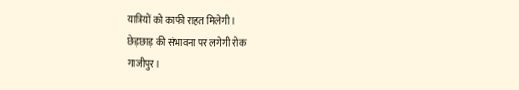यात्रियों को काफी राहत मिलेगी।
छेड़छाड़ की संभावना पर लगेगी रोक
गाजीपुर।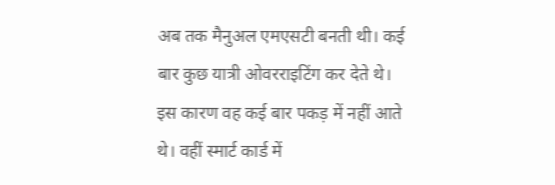अब तक मैनुअल एमएसटी बनती थी। कई बार कुछ यात्री ओवरराइटिंग कर देते थे। इस कारण वह कई बार पकड़ में नहीं आते थे। वहीं स्मार्ट कार्ड में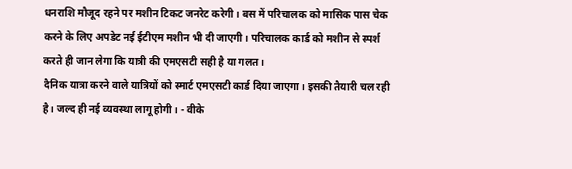धनराशि मौजूद रहने पर मशीन टिकट जनरेट करेगी। बस में परिचालक को मासिक पास चेक करने के लिए अपडेट नई ईटीएम मशीन भी दी जाएगी। परिचालक कार्ड को मशीन से स्पर्श करते ही जान लेगा कि यात्री की एमएसटी सही है या गलत।
दैनिक यात्रा करने वाले यात्रियों को स्मार्ट एमएसटी कार्ड दिया जाएगा। इसकी तैयारी चल रही है। जल्द ही नई व्यवस्था लागू होगी। - वीके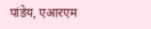पांडेय, एआरएम